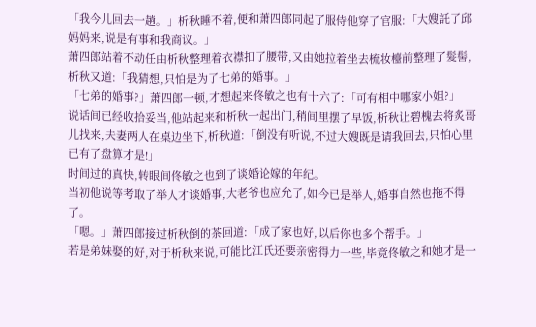「我今儿回去一趟。」析秋睡不着,便和萧四郎同起了服侍他穿了官服:「大嫂託了邱妈妈来,说是有事和我商议。」
萧四郎站着不动任由析秋整理着衣襟扣了腰带,又由她拉着坐去梳妆檯前整理了髮髻,析秋又道:「我猜想,只怕是为了七弟的婚事。」
「七弟的婚事?」萧四郎一顿,才想起来佟敏之也有十六了:「可有相中哪家小姐?」
说话间已经收拾妥当,他站起来和析秋一起出门,稍间里摆了早饭,析秋让碧槐去将炙哥儿找来,夫妻两人在桌边坐下,析秋道:「倒没有听说,不过大嫂既是请我回去,只怕心里已有了盘算才是!」
时间过的真快,转眼间佟敏之也到了谈婚论嫁的年纪。
当初他说等考取了举人才谈婚事,大老爷也应允了,如今已是举人,婚事自然也拖不得了。
「嗯。」萧四郎接过析秋倒的茶回道:「成了家也好,以后你也多个帮手。」
若是弟妹娶的好,对于析秋来说,可能比江氏还要亲密得力一些,毕竟佟敏之和她才是一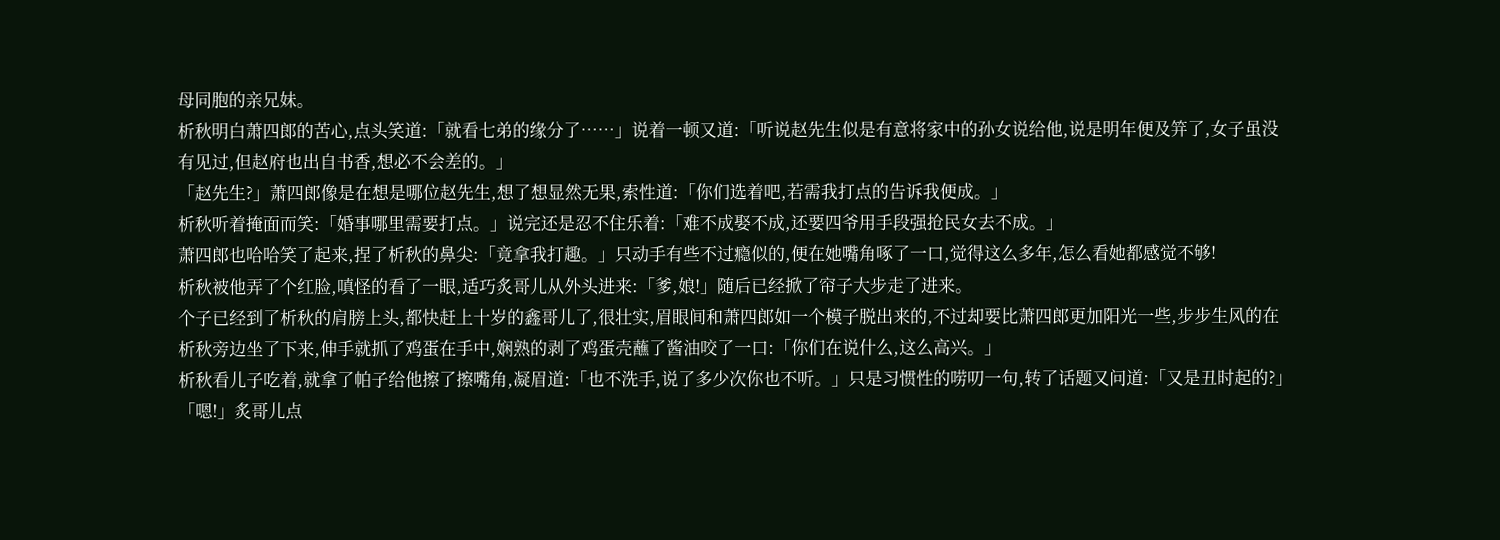母同胞的亲兄妹。
析秋明白萧四郎的苦心,点头笑道:「就看七弟的缘分了……」说着一顿又道:「听说赵先生似是有意将家中的孙女说给他,说是明年便及笄了,女子虽没有见过,但赵府也出自书香,想必不会差的。」
「赵先生?」萧四郎像是在想是哪位赵先生,想了想显然无果,索性道:「你们选着吧,若需我打点的告诉我便成。」
析秋听着掩面而笑:「婚事哪里需要打点。」说完还是忍不住乐着:「难不成娶不成,还要四爷用手段强抢民女去不成。」
萧四郎也哈哈笑了起来,捏了析秋的鼻尖:「竟拿我打趣。」只动手有些不过瘾似的,便在她嘴角啄了一口,觉得这么多年,怎么看她都感觉不够!
析秋被他弄了个红脸,嗔怪的看了一眼,适巧炙哥儿从外头进来:「爹,娘!」随后已经掀了帘子大步走了进来。
个子已经到了析秋的肩膀上头,都快赶上十岁的鑫哥儿了,很壮实,眉眼间和萧四郎如一个模子脱出来的,不过却要比萧四郎更加阳光一些,步步生风的在析秋旁边坐了下来,伸手就抓了鸡蛋在手中,娴熟的剥了鸡蛋壳蘸了酱油咬了一口:「你们在说什么,这么高兴。」
析秋看儿子吃着,就拿了帕子给他擦了擦嘴角,凝眉道:「也不洗手,说了多少次你也不听。」只是习惯性的唠叨一句,转了话题又问道:「又是丑时起的?」
「嗯!」炙哥儿点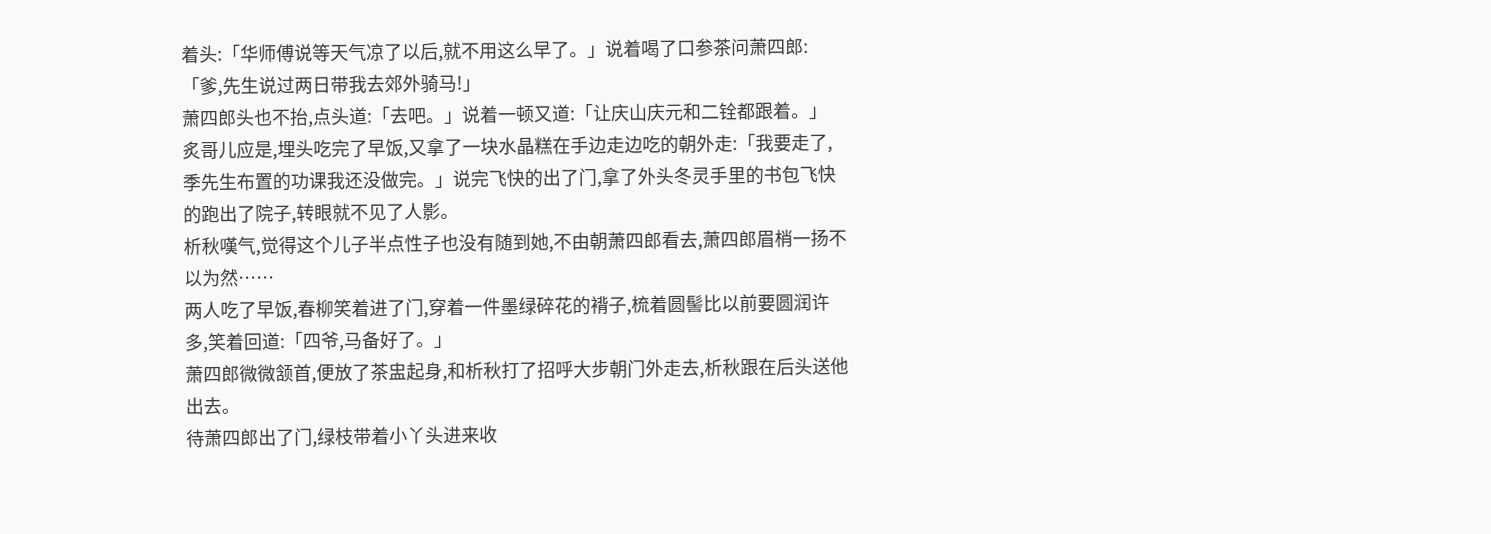着头:「华师傅说等天气凉了以后,就不用这么早了。」说着喝了口参茶问萧四郎:「爹,先生说过两日带我去郊外骑马!」
萧四郎头也不抬,点头道:「去吧。」说着一顿又道:「让庆山庆元和二铨都跟着。」
炙哥儿应是,埋头吃完了早饭,又拿了一块水晶糕在手边走边吃的朝外走:「我要走了,季先生布置的功课我还没做完。」说完飞快的出了门,拿了外头冬灵手里的书包飞快的跑出了院子,转眼就不见了人影。
析秋嘆气,觉得这个儿子半点性子也没有随到她,不由朝萧四郎看去,萧四郎眉梢一扬不以为然……
两人吃了早饭,春柳笑着进了门,穿着一件墨绿碎花的褙子,梳着圆髻比以前要圆润许多,笑着回道:「四爷,马备好了。」
萧四郎微微颔首,便放了茶盅起身,和析秋打了招呼大步朝门外走去,析秋跟在后头送他出去。
待萧四郎出了门,绿枝带着小丫头进来收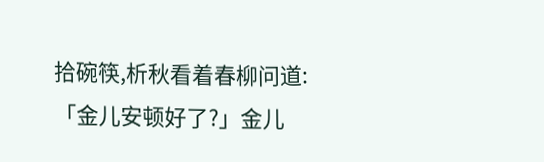拾碗筷,析秋看着春柳问道:「金儿安顿好了?」金儿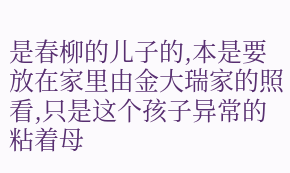是春柳的儿子的,本是要放在家里由金大瑞家的照看,只是这个孩子异常的粘着母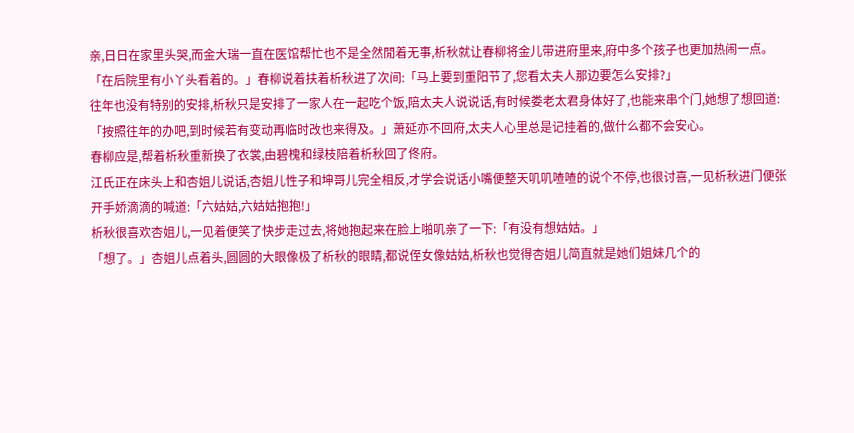亲,日日在家里头哭,而金大瑞一直在医馆帮忙也不是全然閒着无事,析秋就让春柳将金儿带进府里来,府中多个孩子也更加热闹一点。
「在后院里有小丫头看着的。」春柳说着扶着析秋进了次间:「马上要到重阳节了,您看太夫人那边要怎么安排?」
往年也没有特别的安排,析秋只是安排了一家人在一起吃个饭,陪太夫人说说话,有时候娄老太君身体好了,也能来串个门,她想了想回道:「按照往年的办吧,到时候若有变动再临时改也来得及。」萧延亦不回府,太夫人心里总是记挂着的,做什么都不会安心。
春柳应是,帮着析秋重新换了衣裳,由碧槐和绿枝陪着析秋回了佟府。
江氏正在床头上和杏姐儿说话,杏姐儿性子和坤哥儿完全相反,才学会说话小嘴便整天叽叽喳喳的说个不停,也很讨喜,一见析秋进门便张开手娇滴滴的喊道:「六姑姑,六姑姑抱抱!」
析秋很喜欢杏姐儿,一见着便笑了快步走过去,将她抱起来在脸上啪叽亲了一下:「有没有想姑姑。」
「想了。」杏姐儿点着头,圆圆的大眼像极了析秋的眼睛,都说侄女像姑姑,析秋也觉得杏姐儿简直就是她们姐妹几个的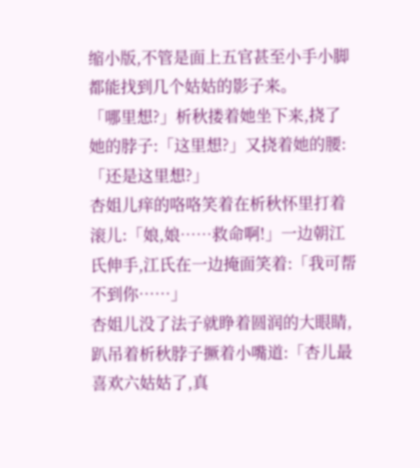缩小版,不管是面上五官甚至小手小脚都能找到几个姑姑的影子来。
「哪里想?」析秋搂着她坐下来,挠了她的脖子:「这里想?」又挠着她的腰:「还是这里想?」
杏姐儿痒的咯咯笑着在析秋怀里打着滚儿:「娘,娘……救命啊!」一边朝江氏伸手,江氏在一边掩面笑着:「我可帮不到你……」
杏姐儿没了法子就睁着圆润的大眼睛,趴吊着析秋脖子撅着小嘴道:「杏儿最喜欢六姑姑了,真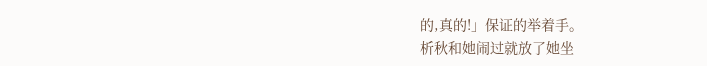的,真的!」保证的举着手。
析秋和她闹过就放了她坐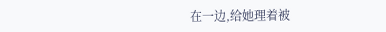在一边,给她理着被